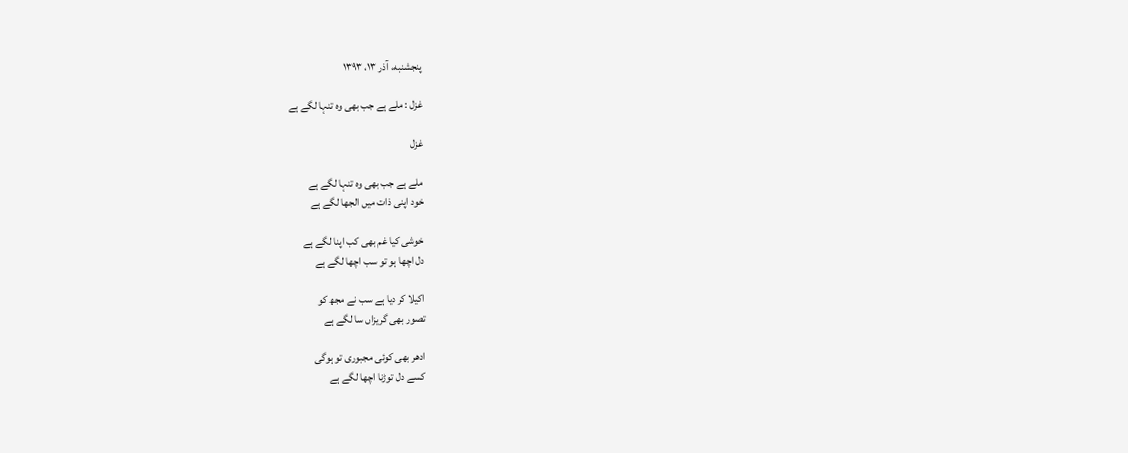پنجشنبه، آذر ۱۳، ۱۳۹۳

غزل : ملے ہے جب بھی وہ تنہا لگے ہے

غزل

ملے ہے جب بھی وہ تنہا لگے ہے
خود اپنی ذات میں الجھا لگے ہے

خوشی کیا غم بھی کب اپنا لگے ہے
دل اچھا ہو تو سب اچھا لگے ہے

اکیلا کر دیا ہے سب نے مجھ کو
تصور بھی گریزاں سا لگے ہے

ادھر بھی کوئی مجبوری تو ہوگی
کسے دل توڑنا اچھا لگے ہے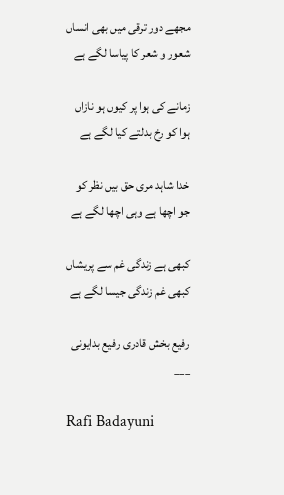مجھے دور ترقی میں بھی انساں
شعور و شعر کا پیاسا لگے ہے

زمانے کی ہوا پر کیوں ہو نازاں
ہوا کو رخ بدلتے کیا لگے ہے

خدا شاہد مری حق بیں نظر کو
جو اچھا ہے وہی اچھا لگے ہے

کبھی ہے زندگی غم سے پریشاں
کبھی غم زندگی جیسا لگے ہے

رفیع بخش قادری رفیع بدایونی
___

Rafi Badayuni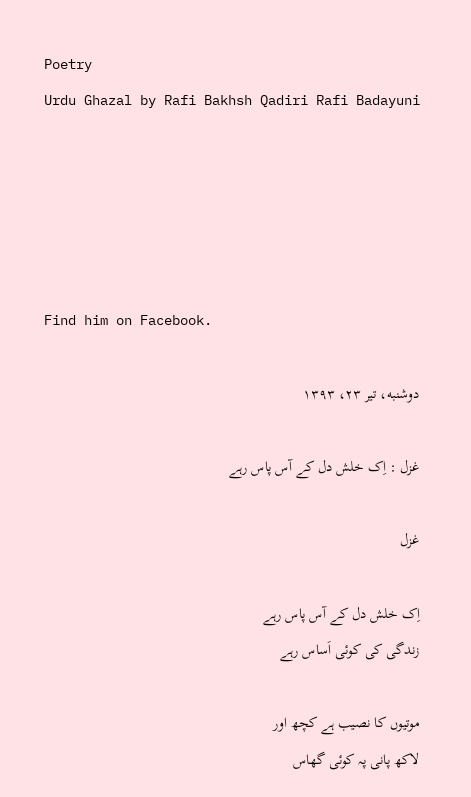Poetry
Urdu Ghazal by Rafi Bakhsh Qadiri Rafi Badayuni





Find him on Facebook.

دوشنبه، تیر ۲۳، ۱۳۹۳

غزل : اِک خلش دل کے آس پاس رہے

غزل

اِک خلش دل کے آس پاس رہے
زندگی کی کوئی اَساس رہے

موتیوں کا نصیب ہے کچھ اور
لاکھ پانی پہ کوئی گھاس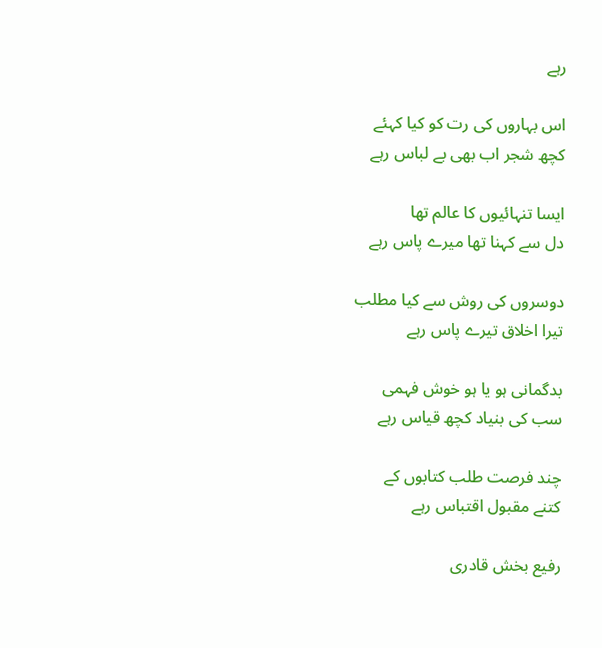رہے

اس بہاروں کی رت کو کیا کہئے
کچھ شجر اب بھی بے لباس رہے

ایسا تنہائیوں کا عالم تھا
دل سے کہنا تھا میرے پاس رہے

دوسروں کی روش سے کیا مطلب
تیرا اخلاق تیرے پاس رہے

بدگمانی ہو یا ہو خوش فہمی
سب کی بنیاد کچھ قیاس رہے

چند فرصت طلب کتابوں کے
کتنے مقبول اقتباس رہے

رفیع بخش قادری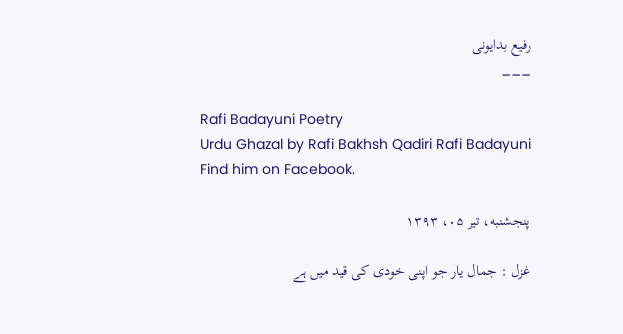رفیع بدایونی
___

Rafi Badayuni Poetry
Urdu Ghazal by Rafi Bakhsh Qadiri Rafi Badayuni
Find him on Facebook.

پنجشنبه، تیر ۰۵، ۱۳۹۳

غزل : جمال یار جو اپنی خودی کی قید میں ہے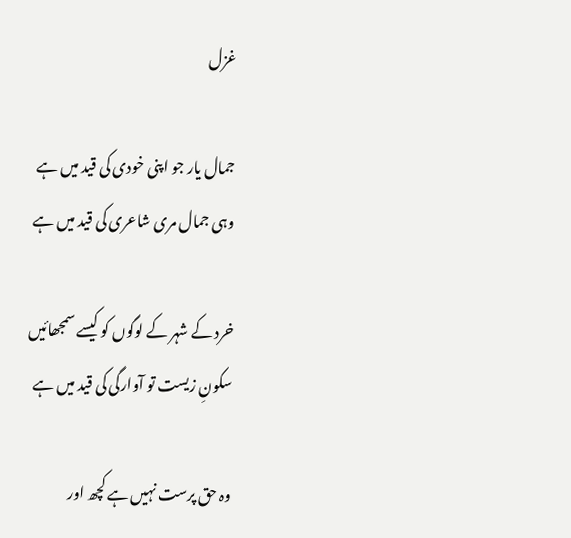غزل

جمال یار جو اپنی خودی کی قید میں ہے
وہی جمال مری شاعری کی قید میں ہے

خرد کے شہر کے لوگوں کو کیسے سمجھائیں
سکونِ زیست تو آوارگی کی قید میں ہے

وہ حق پرست نہیں ہے کچھ اور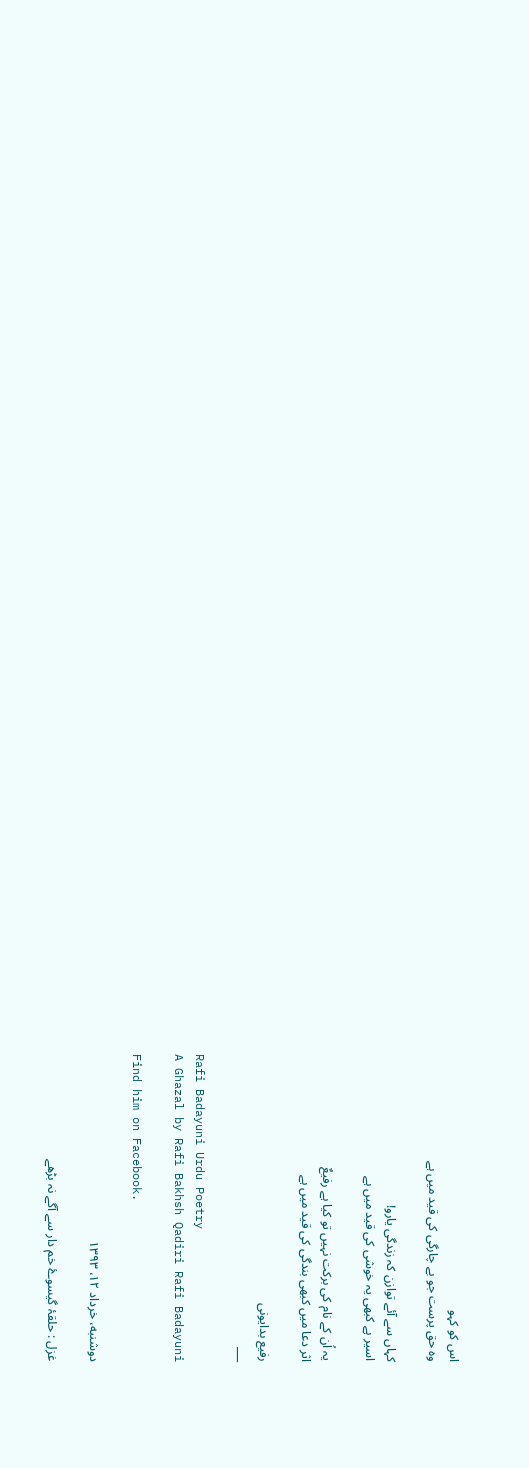اس کو کہو
وہ حق پرست جو بے چارگی کی قید میں ہے

کہاں سے آئے توازن کہ زندگی یارو!
اسیر ہے کبھی یہ خوشی کی قید میں ہے

یہ اُن کے نام کی برکت نہیں تو کیا ہے رفیعٌ
اثر دعا میں کبھی بندگی کی قید میں ہے

رفیع بدایونی
___

Rafi Badayuni Urdu Poetry
A Ghazal by Rafi Bakhsh Qadiri Rafi Badayuni

Find him on Facebook.

دوشنبه، خرداد ۱۲، ۱۳۹۳

غزل : حلقۂ گیسوۓ خم دار سے آگے نہ بڑھے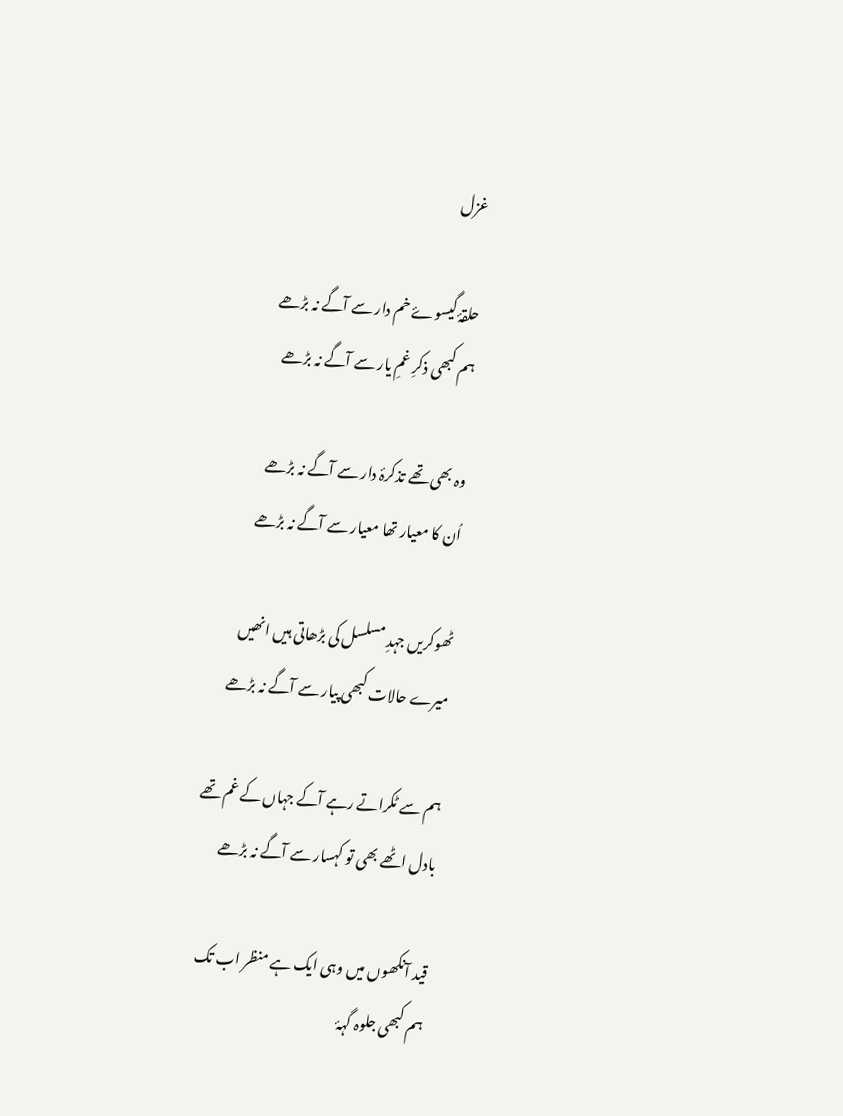غزل

حلقۂ گیسوۓ خم دار سے آگے نہ بڑھے
ہم کبھی ذکرِ غمِ یار سے آگے نہ بڑھے

وہ بھی تھے تذکرۂ دار سے آگے نہ بڑھے
اُن کا معیار تھا معیار سے آگے نہ بڑھے

ٹھوکریں جہدِ مسلسل کی بڑھاتی ہیں انھیں
میرے حالات کبھی پیار سے آگے نہ بڑھے

ہم سے ٹکراتے رہے آکے جہاں کے غم تھے
بادل اٹھے بھی تو کہسار سے آگے نہ بڑھے

قید آنکھوں میں وہی ایک ہے منظر اب تک
ہم کبھی جلوہ گہۂ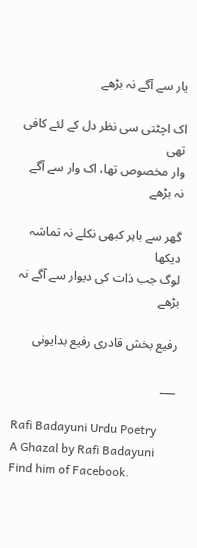یار سے آگے نہ بڑھے

اک اچٹتی سی نظر دل کے لئے کافی تھی
وار مخصوص تھا، اک وار سے آگے نہ بڑھے

گھر سے باہر کبھی نکلے نہ تماشہ دیکھا
لوگ جب ذات کی دیوار سے آگے نہ بڑھے

رفیع بخش قادری رفیع بدایونی

___

Rafi Badayuni Urdu Poetry
A Ghazal by Rafi Badayuni
Find him of Facebook.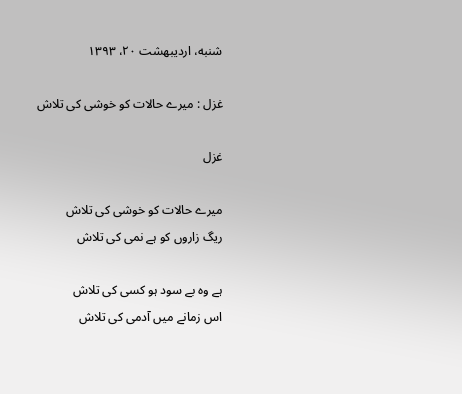شنبه، اردیبهشت ۲۰، ۱۳۹۳

غزل : میرے حالات کو خوشی کی تلاش

غزل

میرے حالات کو خوشی کی تلاش
ریگ زاروں کو ہے نمی کی تلاش

ہے وہ بے سود ہو کسی کی تلاش
اس زمانے میں آدمی کی تلاش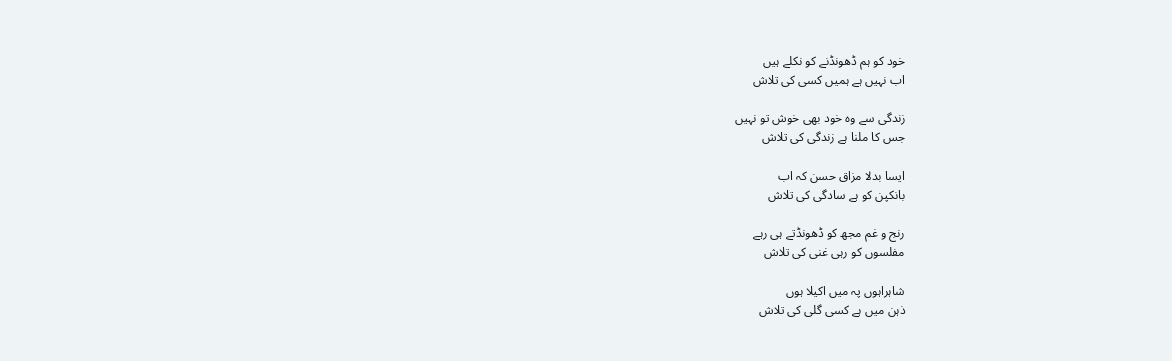خود کو ہم ڈھونڈنے کو نکلے ہیں
اب نہیں ہے ہمیں کسی کی تلاش

زندگی سے وہ خود بھی خوش تو نہیں
جس کا ملنا ہے زندگی کی تلاش

ایسا بدلا مزاق حسن کہ اب
بانکپن کو ہے سادگی کی تلاش

رنج و غم مجھ کو ڈھونڈتے ہی رہے
مفلسوں کو رہی غنی کی تلاش

شاہراہوں پہ میں اکیلا ہوں
ذہن میں ہے کسی گلی کی تلاش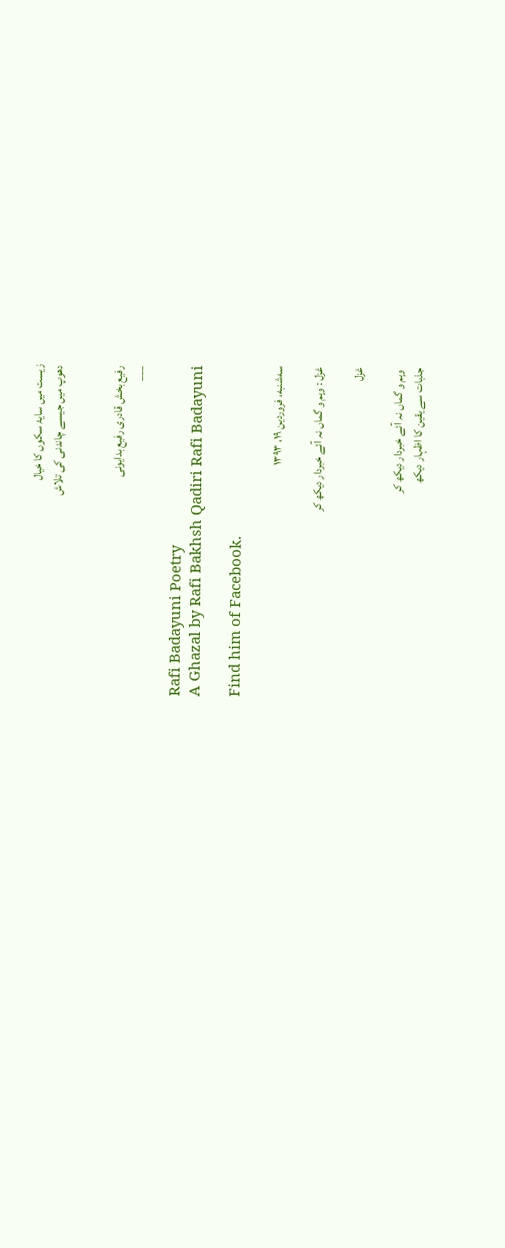زیست میں سایۂ سکوں کا خیال
دھوپ میں جیسے چاندنی کی تلاش


رفیع بخش قادری رفیع بدایونی
___

Rafi Badayuni Poetry
A Ghazal by Rafi Bakhsh Qadiri Rafi Badayuni

Find him of Facebook.

سه‌شنبه، فروردین ۱۹، ۱۳۹۳

غزل : وہم و گماں نہ آئے خبردار دیکھ کر

غزل

 وہم و گماں نہ آئے خبردار دیکھ کر
جذبات سے یقین کا اظہار دیکھ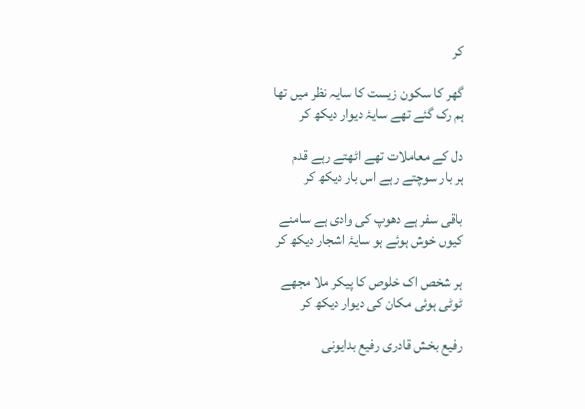کر

گھر کا سکون زیست کا سایہ نظر میں تھا
ہم رک گئے تھے سایۂ دیوار دیکھ کر

دل کے معاملات تھے اٹھتے رہے قدم
ہر بار سوچتے رہے اس بار دیکھ کر

باقی سفر ہے دھوپ کی وادی ہے سامنے
کیوں خوش ہوئے ہو سایۂ اشجار دیکھ کر

ہر شخص اک خلوص کا پیکر ملا مجھے
ٹوٹی ہوئی مکان کی دیوار دیکھ کر

رفیع بخش قادری رفیع بدایونی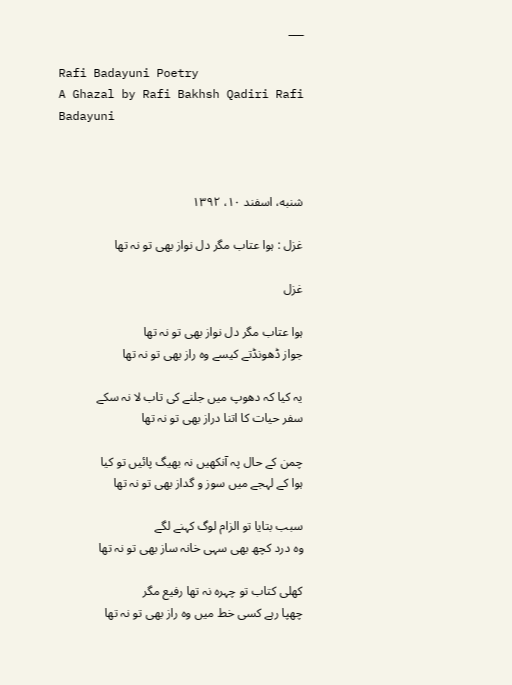___

Rafi Badayuni Poetry
A Ghazal by Rafi Bakhsh Qadiri Rafi Badayuni



شنبه، اسفند ۱۰، ۱۳۹۲

غزل : ہوا عتاب مگر دل نواز بھی تو نہ تھا

غزل

ہوا عتاب مگر دل نواز بھی تو نہ تھا
جواز ڈھونڈتے کیسے وہ راز بھی تو نہ تھا

یہ کیا کہ دھوپ میں جلنے کی تاب لا نہ سکے
سفر حیات کا اتنا دراز بھی تو نہ تھا

چمن کے حال پہ آنکھیں نہ بھیگ پائیں تو کیا
ہوا کے لہجے میں سوز و گداز بھی تو نہ تھا

سبب بتایا تو الزام لوگ کہنے لگے
وہ درد کچھ بھی سہی خانہ ساز بھی تو نہ تھا

کھلی کتاب تو چہرہ نہ تھا رفیع مگر
چھپا رہے کسی خط میں وہ راز بھی تو نہ تھا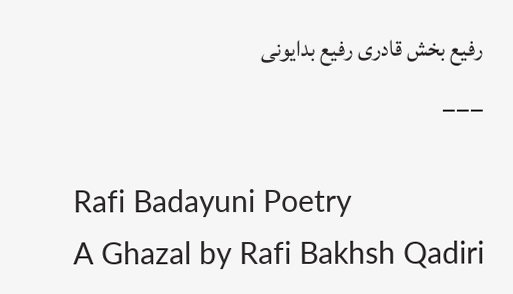رفیع بخش قادری رفیع بدایونی
___

Rafi Badayuni Poetry
A Ghazal by Rafi Bakhsh Qadiri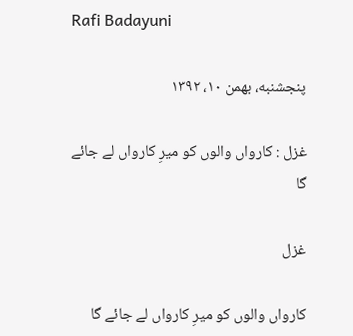Rafi Badayuni

پنجشنبه، بهمن ۱۰، ۱۳۹۲

غزل : کارواں والوں کو میرِ کارواں لے جائے گا

غزل

کارواں والوں کو میرِ کارواں لے جائے گا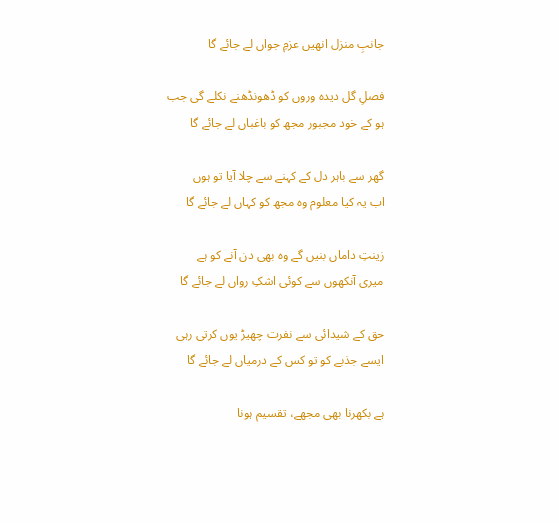جانبِ منزل انھیں عزمِ جواں لے جائے گا

فصلِ گل دیدہ وروں کو ڈھونڈھنے نکلے گی جب
ہو کے خود مجبور مجھ کو باغباں لے جائے گا

گھر سے باہر دل کے کہنے سے چلا آیا تو ہوں
اب یہ کیا معلوم وہ مجھ کو کہاں لے جائے گا

زینتِ داماں بنیں گے وہ بھی دن آنے کو ہے
میری آنکھوں سے کوئی اشکِ رواں لے جائے گا

حق کے شیدائی سے نفرت چھیڑ یوں کرتی رہی
ایسے جذبے کو تو کس کے درمیاں لے جائے گا

ہے بکھرنا بھی مجھے، تقسیم ہونا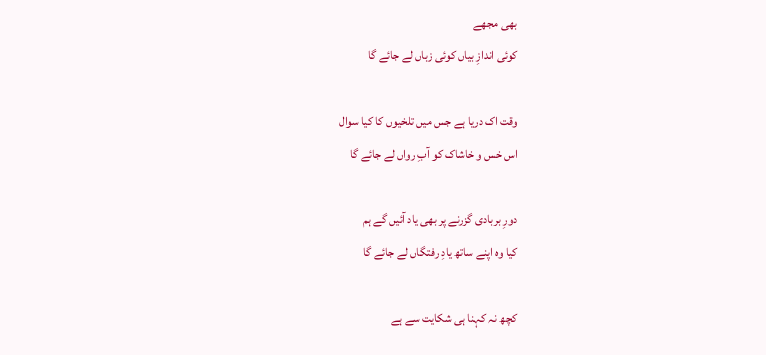بھی مجھے
کوئی اندازِ بیاں کوئی زباں لے جائے گا

وقت اک دریا ہے جس میں تلخیوں کا کیا سوال
اس خس و خاشاک کو آبِ رواں لے جائے گا

دورِ بربادی گزرنے پر بھی یاد آئیں گے ہم
کیا وہ اپنے ساتھ یادِ رفتگاں لے جائے گا

کچھ نہ کہنا ہی شکایت سے ہے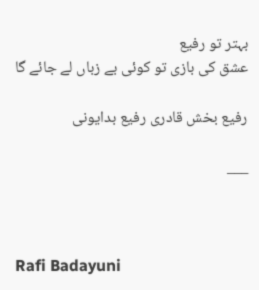بہتر تو رفیع
عشق کی بازی تو کوئی بے زباں لے جائے گا

رفیع بخش قادری رفیع بدایونی

___



Rafi Badayuni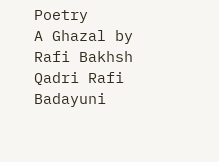Poetry
A Ghazal by Rafi Bakhsh Qadri Rafi Badayuni